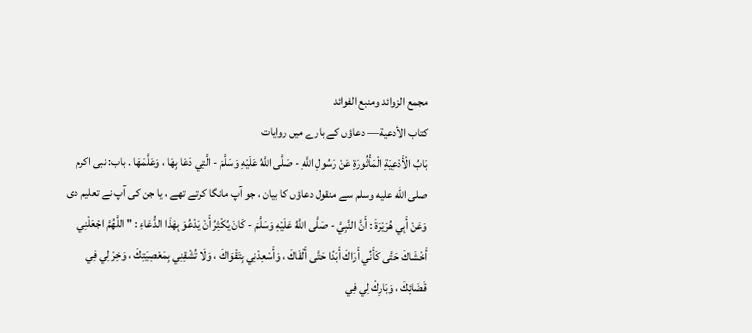مجمع الزوائد ومنبع الفوائد
كتاب الأدعية— دعاؤں کے بارے میں روایات
بَابُ الْأَدْعِيَةِ الْمَأْثُورَةِ عَنْ رَسُولِ اللَّهِ - صَلَّى اللَّهُ عَلَيْهِ وَسَلَّمَ - الَّتِي دَعَا بِهَا ، وَعَلَّمَهَا . باب: نبی اکرم صلى الله عليه وسلم سے منقول دعاؤں کا بیان ، جو آپ مانگا کرتے تھے ، یا جن کی آپ نے تعلیم دی
وَعَنْ أَبِي هُرَيْرَةَ : أَنَّ النَّبِيَّ - صَلَّى اللَّهُ عَلَيْهِ وَسَلَّمَ - كَانَ يُكْثِرُ أَنْ يَدْعُوَ بِهَذَا الدُّعَاءِ : " اللَّهُمَّ اجْعَلْنِي أَخْشَاكَ حَتَّى كَأَنِّي أَرَاكَ أَبَدًا حَتَّى أَلْقَاكَ ، وَأَسْعِدْنِي بِتَقْوَاكَ ، وَلَا تُشْقِنِي بِمَعْصِيَتِكَ ، وَخِرْ لِي فِي قَضَائِكَ ، وَبَارِكْ لِي فِي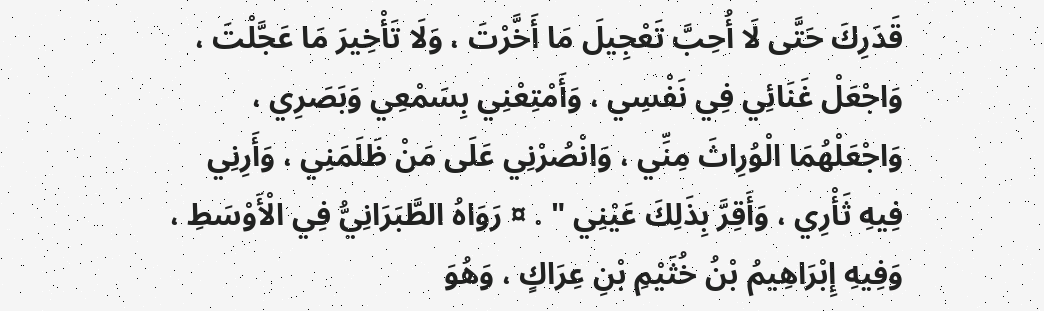قَدَرِكَ حَتَّى لَا أُحِبَّ تَعْجِيلَ مَا أَخَّرْتَ ، وَلَا تَأْخِيرَ مَا عَجَّلْتَ ، وَاجْعَلْ غَنَائِي فِي نَفْسِي ، وَأَمْتِعْنِي بِسَمْعِي وَبَصَرِي ، وَاجْعَلْهُمَا الْوُرِاثَ مِنِّي ، وَانْصُرْنِي عَلَى مَنْ ظَلَمَنِي ، وَأَرِنِي فِيهِ ثَأْرِي ، وَأَقِرَّ بِذَلِكَ عَيْنِي " . ¤ رَوَاهُ الطَّبَرَانِيُّ فِي الْأَوْسَطِ ، وَفِيهِ إِبْرَاهِيمُ بْنُ خُثَيْمِ بْنِ عِرَاكٍ ، وَهُوَ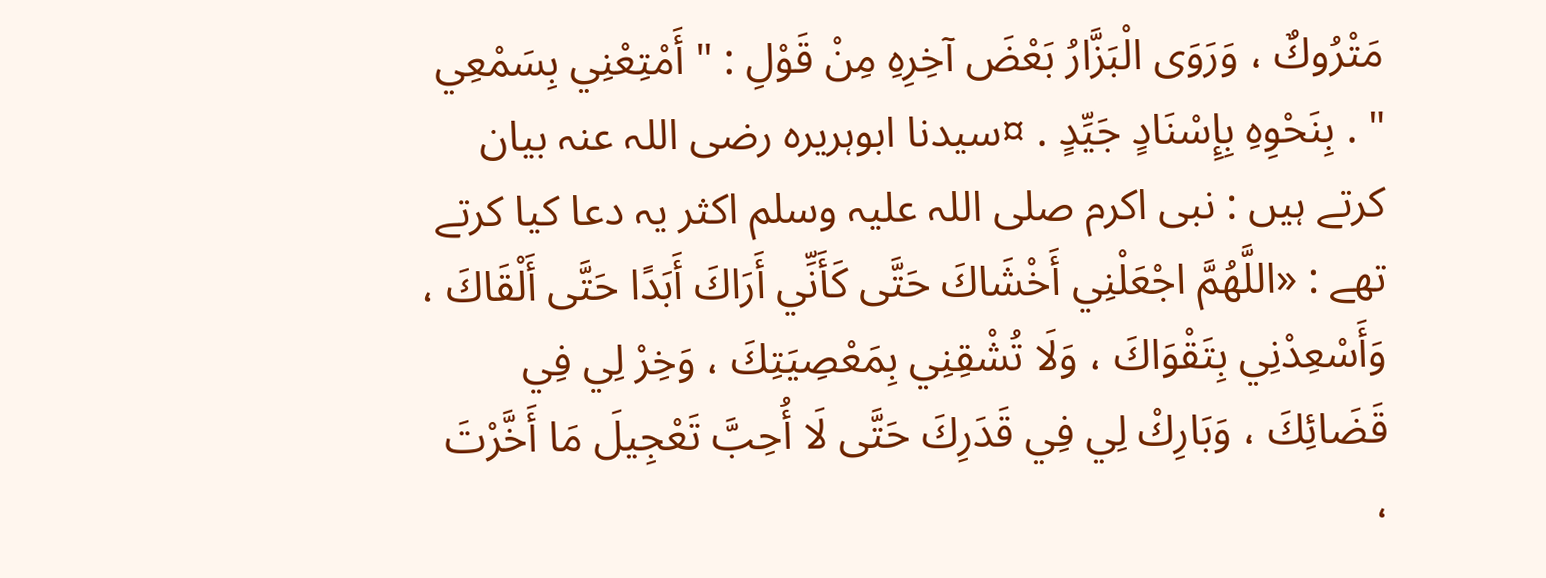مَتْرُوكٌ ، وَرَوَى الْبَزَّارُ بَعْضَ آخِرِهِ مِنْ قَوْلِ : " أَمْتِعْنِي بِسَمْعِي " . بِنَحْوِهِ بِإِسْنَادٍ جَيِّدٍ . ¤سیدنا ابوہریرہ رضی اللہ عنہ بیان کرتے ہیں : نبی اکرم صلی اللہ علیہ وسلم اکثر یہ دعا کیا کرتے تھے : «اللَّهُمَّ اجْعَلْنِي أَخْشَاكَ حَتَّى كَأَنِّي أَرَاكَ أَبَدًا حَتَّى أَلْقَاكَ ، وَأَسْعِدْنِي بِتَقْوَاكَ ، وَلَا تُشْقِنِي بِمَعْصِيَتِكَ ، وَخِرْ لِي فِي قَضَائِكَ ، وَبَارِكْ لِي فِي قَدَرِكَ حَتَّى لَا أُحِبَّ تَعْجِيلَ مَا أَخَّرْتَ ،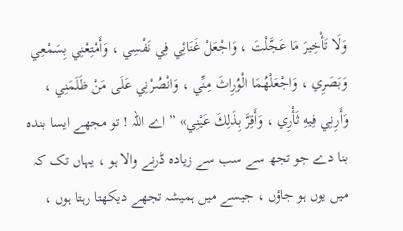وَلَا تَأْخِيرَ مَا عَجَّلْتَ ، وَاجْعَلْ غَنَائِي فِي نَفْسِي ، وَأَمْتِعْنِي بِسَمْعِي وَبَصَرِي ، وَاجْعَلْهُمَا الْوُرِاثَ مِنِّي ، وَانْصُرْنِي عَلَى مَنْ ظَلَمَنِي ، وَأَرِنِي فِيهِ ثَأْرِي ، وَأَقِرَّ بِذَلِكَ عَيْنِي» ” اے اللہ ! تو مجھے ایسا بندہ بنا دے جو تجھ سے سب سے زیادہ ڈرنے والا ہو ، یہاں تک کہ میں یوں ہو جاؤں ، جیسے میں ہمیشہ تجھے دیکھتا رہتا ہوں ،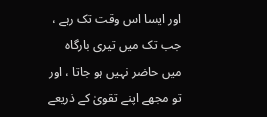اور ایسا اس وقت تک رہے ، جب تک میں تیری بارگاہ میں حاضر نہیں ہو جاتا ، اور تو مجھے اپنے تقویٰ کے ذریعے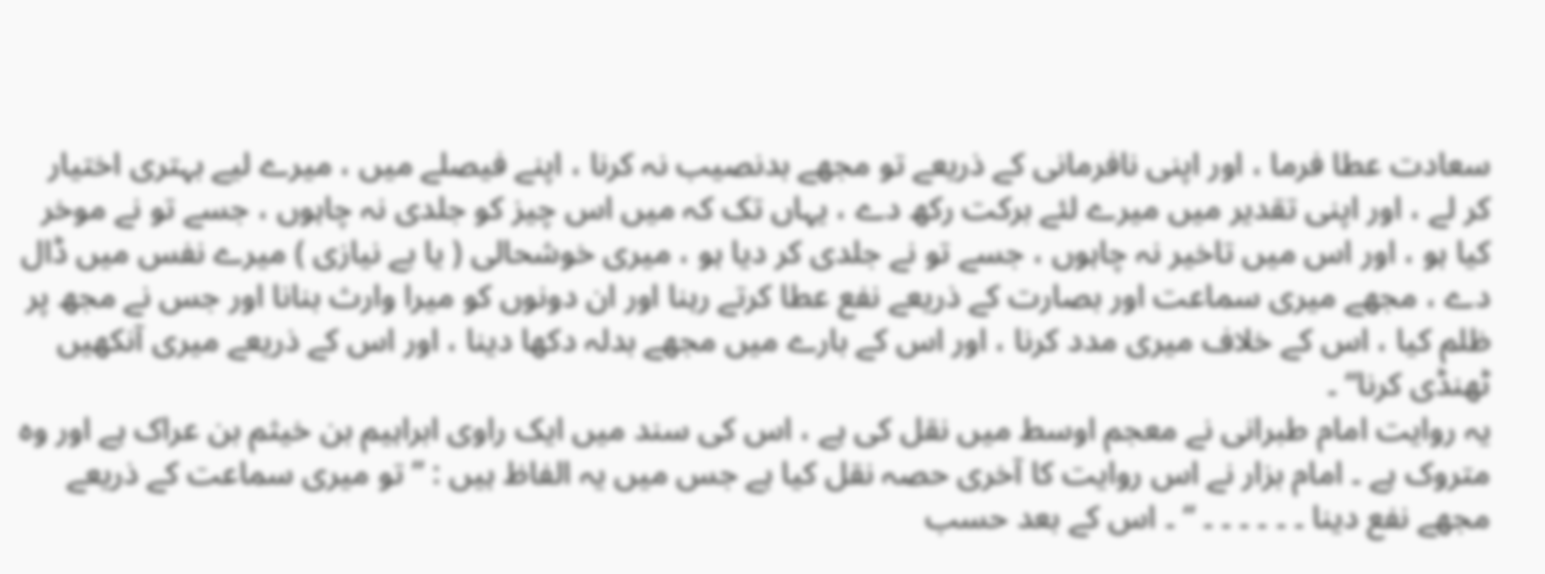سعادت عطا فرما ، اور اپنی نافرمانی کے ذریعے تو مجھے بدنصیب نہ کرنا ، اپنے فیصلے میں ، میرے لیے بہتری اختیار کر لے ، اور اپنی تقدیر میں میرے لئے برکت رکھ دے ، یہاں تک کہ میں اس چیز کو جلدی نہ چاہوں ، جسے تو نے موخر کیا ہو ، اور اس میں تاخیر نہ چاہوں ، جسے تو نے جلدی کر دیا ہو ، میری خوشحالی ( یا بے نیازی ) میرے نفس میں ڈال دے ، مجھے میری سماعت اور بصارت کے ذریعے نفع عطا کرتے رہنا اور ان دونوں کو میرا وارث بنانا اور جس نے مجھ پر ظلم کیا ، اس کے خلاف میری مدد کرنا ، اور اس کے بارے میں مجھے بدلہ دکھا دینا ، اور اس کے ذریعے میری آنکھیں ٹھنڈی کرنا“ ۔
یہ روایت امام طبرانی نے معجم اوسط میں نقل کی ہے ، اس کی سند میں ایک راوی ابراہیم بن خیثم بن عراک ہے اور وہ متروک ہے ۔ امام بزار نے اس روایت کا آخری حصہ نقل کیا ہے جس میں یہ الفاظ ہیں : ” تو میری سماعت کے ذریعے مجھے نفع دینا ۔ ۔ ۔ ۔ ۔ ۔ “ ۔ اس کے بعد حسب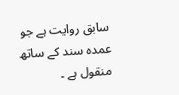سابق روایت ہے جو عمدہ سند کے ساتھ منقول ہے ۔